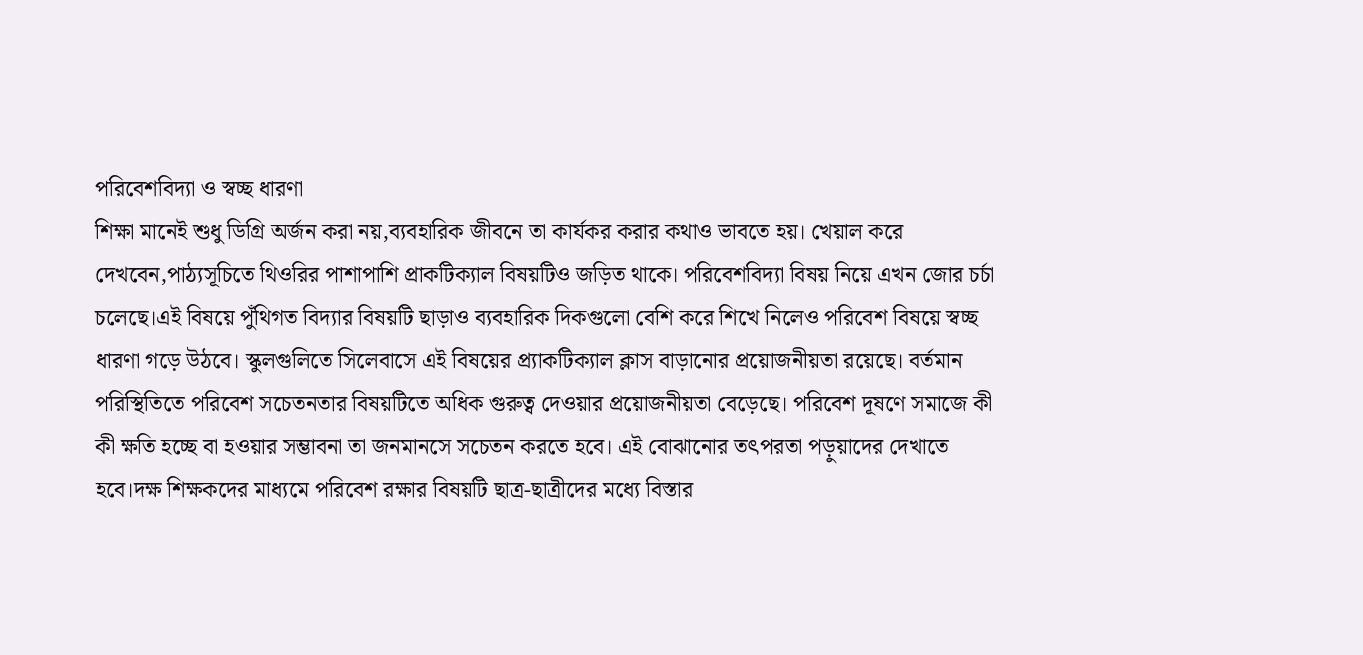পরিবেশবিদ্যা ও স্বচ্ছ ধারণা
শিক্ষা মানেই শুধু ডিগ্রি অর্জন করা নয়,ব্যবহারিক জীবনে তা কার্যকর করার কথাও ভাবতে হয়। খেয়াল করে দেখবেন,পাঠ্যসূচিতে থিওরির পাশাপাশি প্রাকটিক্যাল বিষয়টিও জড়িত থাকে। পরিবেশবিদ্যা বিষয় নিয়ে এখন জোর চর্চা চলেছে।এই বিষয়ে পুঁথিগত বিদ্যার বিষয়টি ছাড়াও ব্যবহারিক দিকগুলো বেশি করে শিখে নিলেও পরিবেশ বিষয়ে স্বচ্ছ ধারণা গড়ে উঠবে। স্কুলগুলিতে সিলেবাসে এই বিষয়ের প্র্যাকটিক্যাল ক্লাস বাড়ানোর প্রয়োজনীয়তা রয়েছে। বর্তমান পরিস্থিতিতে পরিবেশ সচেতনতার বিষয়টিতে অধিক গুরুত্ব দেওয়ার প্রয়োজনীয়তা বেড়েছে। পরিবেশ দূষণে সমাজে কী কী ক্ষতি হচ্ছে বা হওয়ার সম্ভাবনা তা জনমানসে সচেতন করতে হবে। এই বোঝানোর তৎপরতা পড়ুয়াদের দেখাতে হবে।দক্ষ শিক্ষকদের মাধ্যমে পরিবেশ রক্ষার বিষয়টি ছাত্র-ছাত্রীদের মধ্যে বিস্তার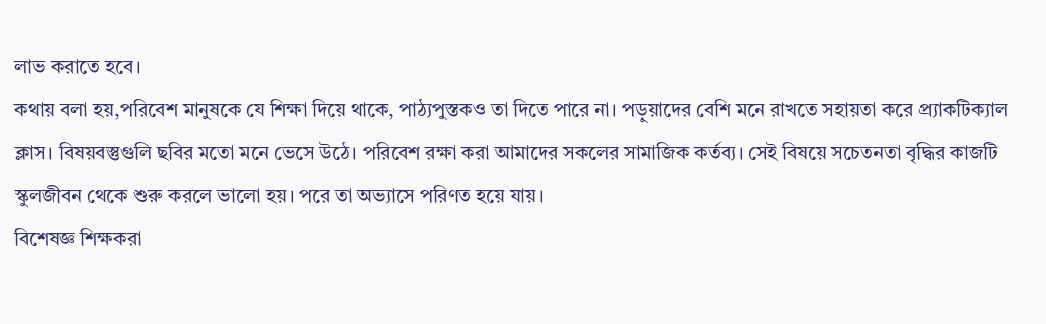লাভ করাতে হবে।
কথায় বলা হয়,পরিবেশ মানুষকে যে শিক্ষা দিয়ে থাকে, পাঠ্যপুস্তকও তা দিতে পারে না। পড়ুয়াদের বেশি মনে রাখতে সহায়তা করে প্র্যাকটিক্যাল ক্লাস। বিষয়বস্তুগুলি ছবির মতো মনে ভেসে উঠে। পরিবেশ রক্ষা করা আমাদের সকলের সামাজিক কর্তব্য। সেই বিষয়ে সচেতনতা বৃদ্ধির কাজটি স্কুলজীবন থেকে শুরু করলে ভালো হয়। পরে তা অভ্যাসে পরিণত হয়ে যায়।
বিশেষজ্ঞ শিক্ষকরা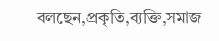বলছেন,প্রকৃতি,ব্যক্তি,সমাজ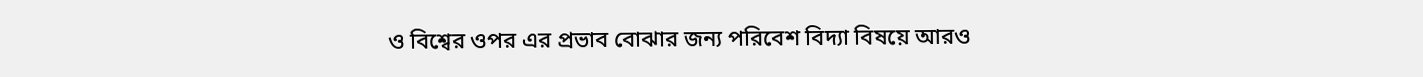ও বিশ্বের ওপর এর প্রভাব বোঝার জন্য পরিবেশ বিদ্যা বিষয়ে আরও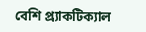বেশি প্র্যাকটিক্যাল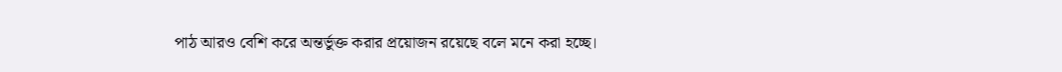পাঠ আরও বেশি করে অন্তর্ভুক্ত করার প্রয়োজন রয়েছে বলে মনে করা হচ্ছে।